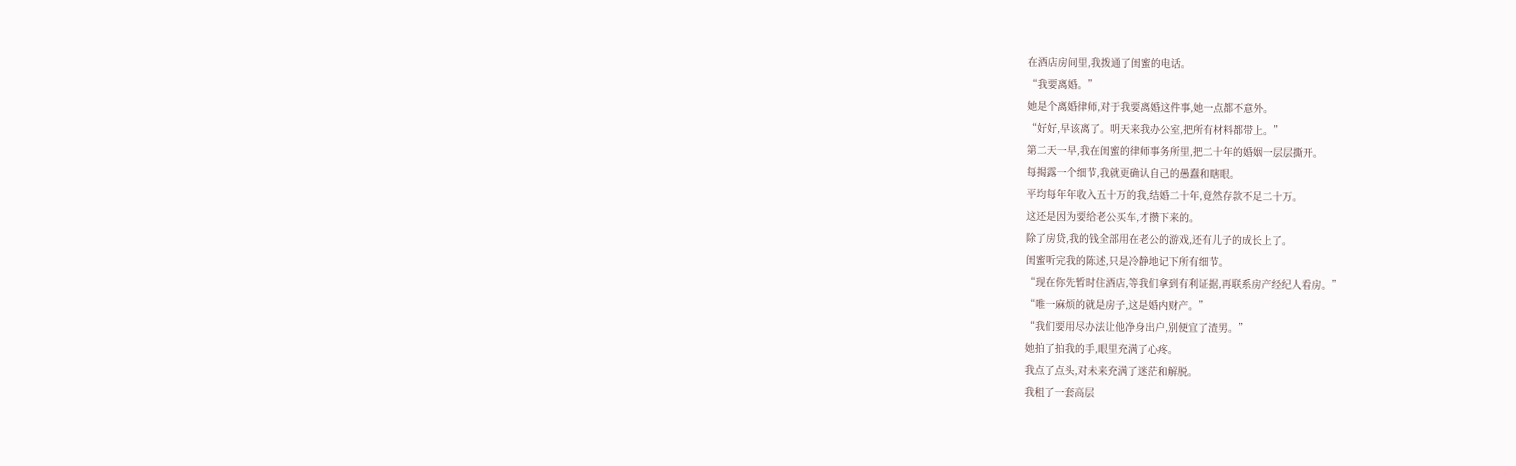在酒店房间里,我拨通了闺蜜的电话。
“我要离婚。”
她是个离婚律师,对于我要离婚这件事,她一点都不意外。
“好好,早该离了。明天来我办公室,把所有材料都带上。”
第二天一早,我在闺蜜的律师事务所里,把二十年的婚姻一层层撕开。
每揭露一个细节,我就更确认自己的愚蠢和瞎眼。
平均每年年收入五十万的我,结婚二十年,竟然存款不足二十万。
这还是因为要给老公买车,才攒下来的。
除了房贷,我的钱全部用在老公的游戏,还有儿子的成长上了。
闺蜜听完我的陈述,只是冷静地记下所有细节。
“现在你先暂时住酒店,等我们拿到有利证据,再联系房产经纪人看房。”
“唯一麻烦的就是房子,这是婚内财产。”
“我们要用尽办法让他净身出户,别便宜了渣男。”
她拍了拍我的手,眼里充满了心疼。
我点了点头,对未来充满了迷茫和解脱。
我租了一套高层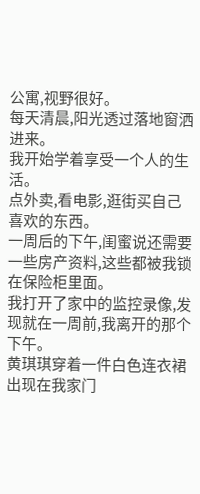公寓,视野很好。
每天清晨,阳光透过落地窗洒进来。
我开始学着享受一个人的生活。
点外卖,看电影,逛街买自己喜欢的东西。
一周后的下午,闺蜜说还需要一些房产资料,这些都被我锁在保险柜里面。
我打开了家中的监控录像,发现就在一周前,我离开的那个下午。
黄琪琪穿着一件白色连衣裙出现在我家门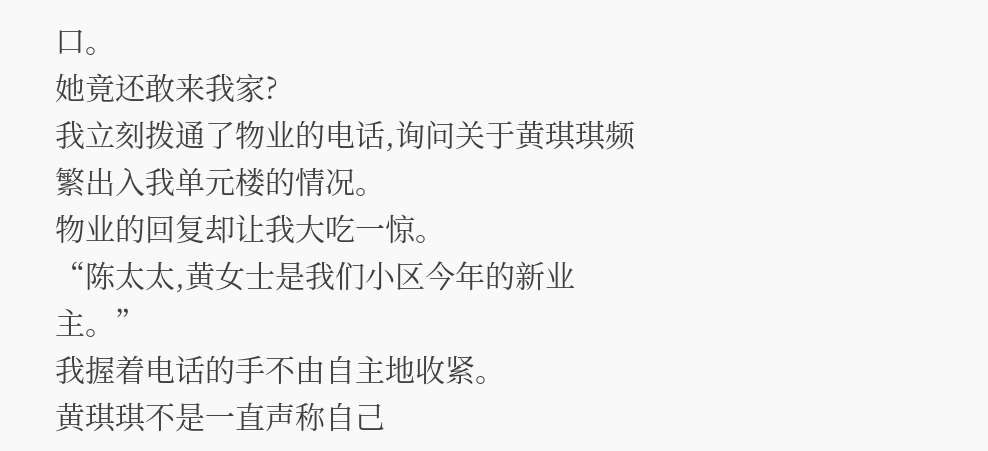口。
她竟还敢来我家?
我立刻拨通了物业的电话,询问关于黄琪琪频繁出入我单元楼的情况。
物业的回复却让我大吃一惊。
“陈太太,黄女士是我们小区今年的新业主。”
我握着电话的手不由自主地收紧。
黄琪琪不是一直声称自己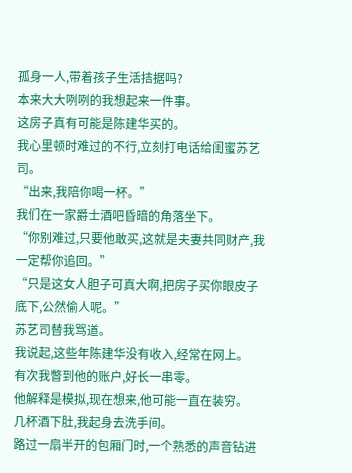孤身一人,带着孩子生活拮据吗?
本来大大咧咧的我想起来一件事。
这房子真有可能是陈建华买的。
我心里顿时难过的不行,立刻打电话给闺蜜苏艺司。
“出来,我陪你喝一杯。”
我们在一家爵士酒吧昏暗的角落坐下。
“你别难过,只要他敢买,这就是夫妻共同财产,我一定帮你追回。”
“只是这女人胆子可真大啊,把房子买你眼皮子底下,公然偷人呢。”
苏艺司替我骂道。
我说起,这些年陈建华没有收入,经常在网上。
有次我瞥到他的账户,好长一串零。
他解释是模拟,现在想来,他可能一直在装穷。
几杯酒下肚,我起身去洗手间。
路过一扇半开的包厢门时,一个熟悉的声音钻进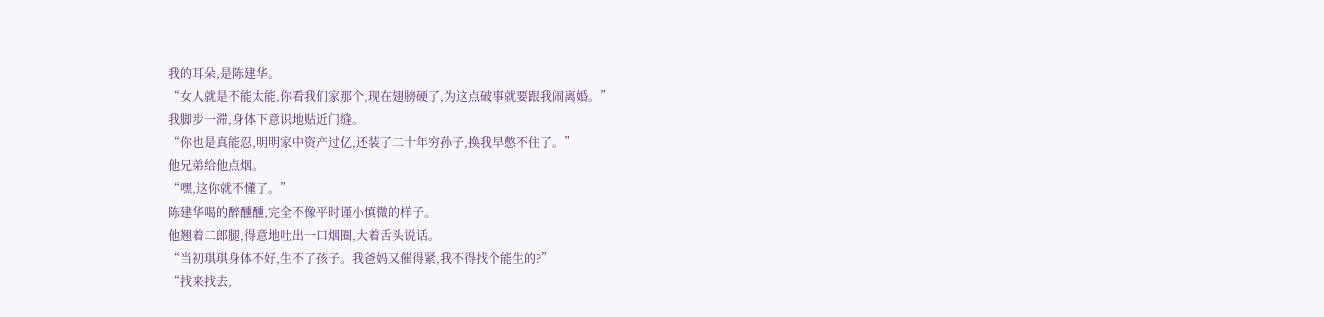我的耳朵,是陈建华。
“女人就是不能太能,你看我们家那个,现在翅膀硬了,为这点破事就要跟我闹离婚。”
我脚步一滞,身体下意识地贴近门缝。
“你也是真能忍,明明家中资产过亿,还装了二十年穷孙子,换我早憋不住了。”
他兄弟给他点烟。
“嘿,这你就不懂了。”
陈建华喝的醉醺醺,完全不像平时谨小慎微的样子。
他翘着二郎腿,得意地吐出一口烟圈,大着舌头说话。
“当初琪琪身体不好,生不了孩子。我爸妈又催得紧,我不得找个能生的?”
“找来找去,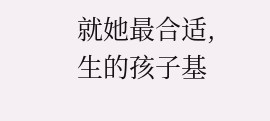就她最合适,生的孩子基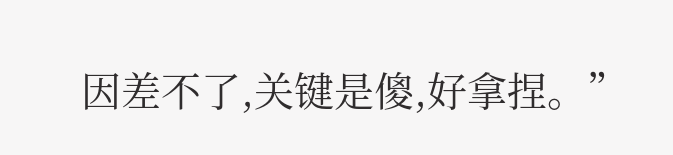因差不了,关键是傻,好拿捏。”